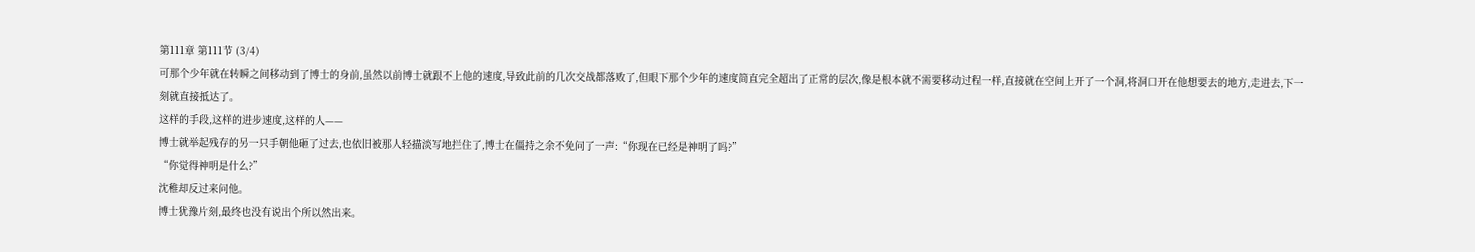第111章 第111节 (3/4)
可那个少年就在转瞬之间移动到了博士的身前,虽然以前博士就跟不上他的速度,导致此前的几次交战都落败了,但眼下那个少年的速度简直完全超出了正常的层次,像是根本就不需要移动过程一样,直接就在空间上开了一个洞,将洞口开在他想要去的地方,走进去,下一刻就直接抵达了。
这样的手段,这样的进步速度,这样的人——
博士就举起残存的另一只手朝他砸了过去,也依旧被那人轻描淡写地拦住了,博士在僵持之余不免问了一声:“你现在已经是神明了吗?”
“你觉得神明是什么?”
沈稚却反过来问他。
博士犹豫片刻,最终也没有说出个所以然出来。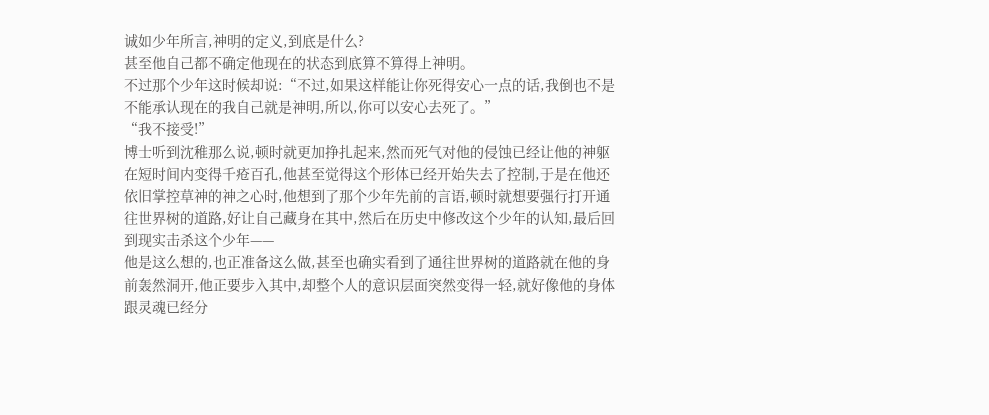诚如少年所言,神明的定义,到底是什么?
甚至他自己都不确定他现在的状态到底算不算得上神明。
不过那个少年这时候却说:“不过,如果这样能让你死得安心一点的话,我倒也不是不能承认现在的我自己就是神明,所以,你可以安心去死了。”
“我不接受!”
博士听到沈稚那么说,顿时就更加挣扎起来,然而死气对他的侵蚀已经让他的神躯在短时间内变得千疮百孔,他甚至觉得这个形体已经开始失去了控制,于是在他还依旧掌控草神的神之心时,他想到了那个少年先前的言语,顿时就想要强行打开通往世界树的道路,好让自己藏身在其中,然后在历史中修改这个少年的认知,最后回到现实击杀这个少年——
他是这么想的,也正准备这么做,甚至也确实看到了通往世界树的道路就在他的身前轰然洞开,他正要步入其中,却整个人的意识层面突然变得一轻,就好像他的身体跟灵魂已经分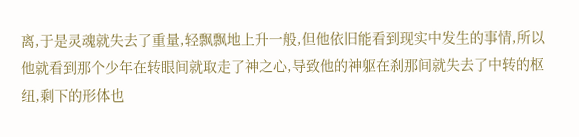离,于是灵魂就失去了重量,轻飘飘地上升一般,但他依旧能看到现实中发生的事情,所以他就看到那个少年在转眼间就取走了神之心,导致他的神躯在刹那间就失去了中转的枢纽,剩下的形体也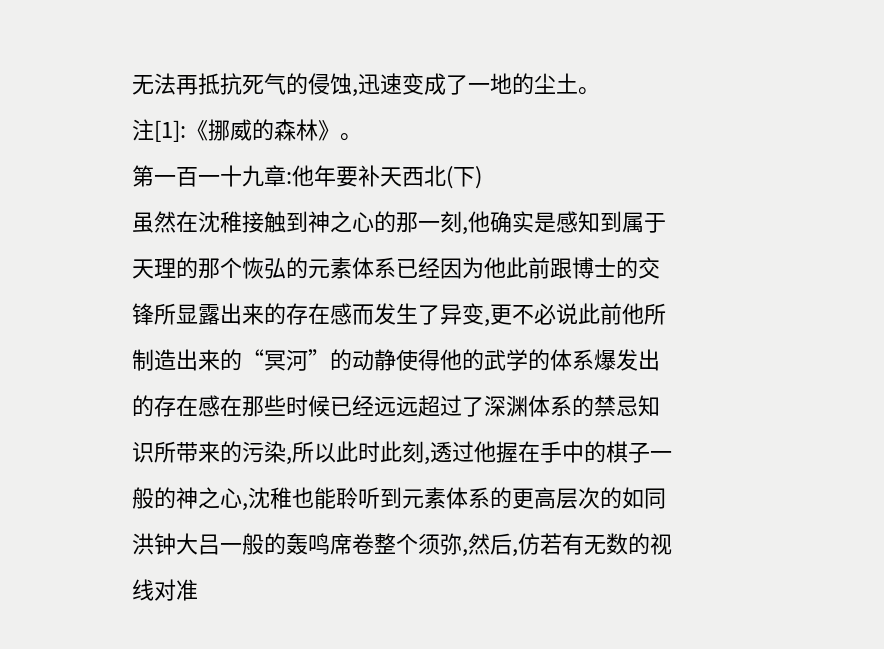无法再抵抗死气的侵蚀,迅速变成了一地的尘土。
注[1]:《挪威的森林》。
第一百一十九章:他年要补天西北(下)
虽然在沈稚接触到神之心的那一刻,他确实是感知到属于天理的那个恢弘的元素体系已经因为他此前跟博士的交锋所显露出来的存在感而发生了异变,更不必说此前他所制造出来的“冥河”的动静使得他的武学的体系爆发出的存在感在那些时候已经远远超过了深渊体系的禁忌知识所带来的污染,所以此时此刻,透过他握在手中的棋子一般的神之心,沈稚也能聆听到元素体系的更高层次的如同洪钟大吕一般的轰鸣席卷整个须弥,然后,仿若有无数的视线对准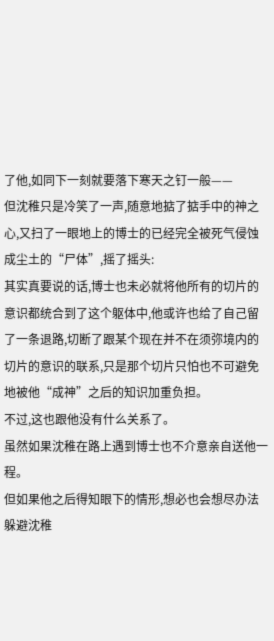了他,如同下一刻就要落下寒天之钉一般——
但沈稚只是冷笑了一声,随意地掂了掂手中的神之心,又扫了一眼地上的博士的已经完全被死气侵蚀成尘土的“尸体”,摇了摇头:
其实真要说的话,博士也未必就将他所有的切片的意识都统合到了这个躯体中,他或许也给了自己留了一条退路,切断了跟某个现在并不在须弥境内的切片的意识的联系,只是那个切片只怕也不可避免地被他“成神”之后的知识加重负担。
不过,这也跟他没有什么关系了。
虽然如果沈稚在路上遇到博士也不介意亲自送他一程。
但如果他之后得知眼下的情形,想必也会想尽办法躲避沈稚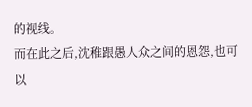的视线。
而在此之后,沈稚跟愚人众之间的恩怨,也可以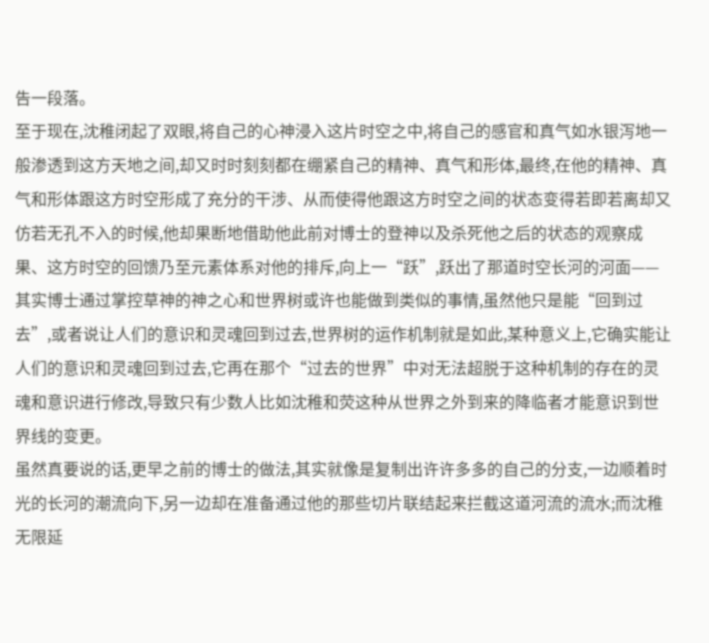告一段落。
至于现在,沈稚闭起了双眼,将自己的心神浸入这片时空之中,将自己的感官和真气如水银泻地一般渗透到这方天地之间,却又时时刻刻都在绷紧自己的精神、真气和形体,最终,在他的精神、真气和形体跟这方时空形成了充分的干涉、从而使得他跟这方时空之间的状态变得若即若离却又仿若无孔不入的时候,他却果断地借助他此前对博士的登神以及杀死他之后的状态的观察成果、这方时空的回馈乃至元素体系对他的排斥,向上一“跃”,跃出了那道时空长河的河面——
其实博士通过掌控草神的神之心和世界树或许也能做到类似的事情,虽然他只是能“回到过去”,或者说让人们的意识和灵魂回到过去,世界树的运作机制就是如此,某种意义上,它确实能让人们的意识和灵魂回到过去,它再在那个“过去的世界”中对无法超脱于这种机制的存在的灵魂和意识进行修改,导致只有少数人比如沈稚和荧这种从世界之外到来的降临者才能意识到世界线的变更。
虽然真要说的话,更早之前的博士的做法,其实就像是复制出许许多多的自己的分支,一边顺着时光的长河的潮流向下,另一边却在准备通过他的那些切片联结起来拦截这道河流的流水;而沈稚无限延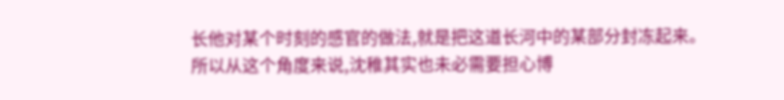长他对某个时刻的感官的做法,就是把这道长河中的某部分封冻起来。
所以从这个角度来说,沈稚其实也未必需要担心博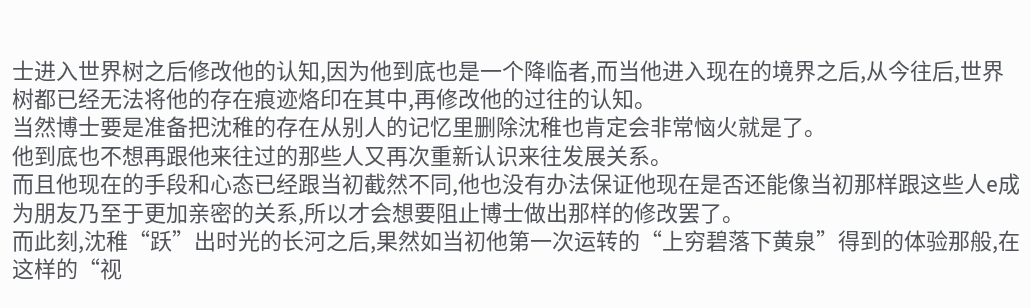士进入世界树之后修改他的认知,因为他到底也是一个降临者,而当他进入现在的境界之后,从今往后,世界树都已经无法将他的存在痕迹烙印在其中,再修改他的过往的认知。
当然博士要是准备把沈稚的存在从别人的记忆里删除沈稚也肯定会非常恼火就是了。
他到底也不想再跟他来往过的那些人又再次重新认识来往发展关系。
而且他现在的手段和心态已经跟当初截然不同,他也没有办法保证他现在是否还能像当初那样跟这些人e成为朋友乃至于更加亲密的关系,所以才会想要阻止博士做出那样的修改罢了。
而此刻,沈稚“跃”出时光的长河之后,果然如当初他第一次运转的“上穷碧落下黄泉”得到的体验那般,在这样的“视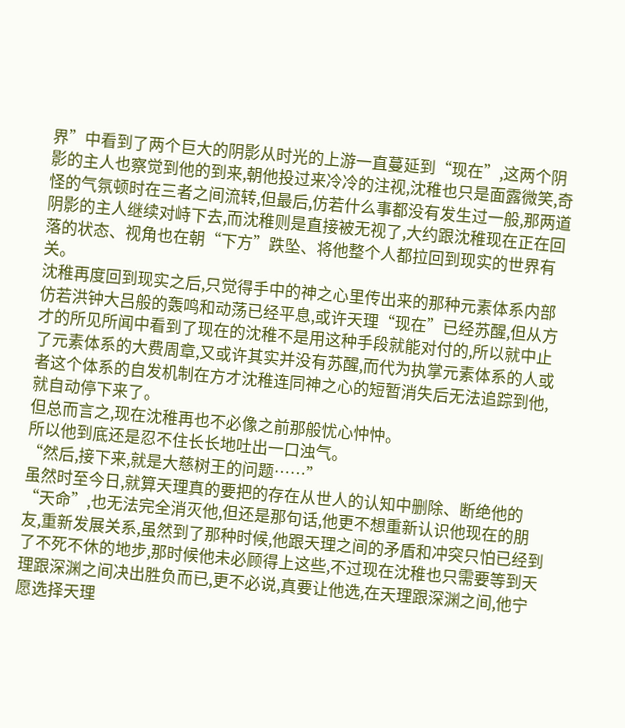界”中看到了两个巨大的阴影从时光的上游一直蔓延到“现在”,这两个阴影的主人也察觉到他的到来,朝他投过来冷冷的注视,沈稚也只是面露微笑,奇怪的气氛顿时在三者之间流转,但最后,仿若什么事都没有发生过一般,那两道阴影的主人继续对峙下去,而沈稚则是直接被无视了,大约跟沈稚现在正在回落的状态、视角也在朝“下方”跌坠、将他整个人都拉回到现实的世界有关。
沈稚再度回到现实之后,只觉得手中的神之心里传出来的那种元素体系内部仿若洪钟大吕般的轰鸣和动荡已经平息,或许天理“现在”已经苏醒,但从方才的所见所闻中看到了现在的沈稚不是用这种手段就能对付的,所以就中止了元素体系的大费周章,又或许其实并没有苏醒,而代为执掌元素体系的人或者这个体系的自发机制在方才沈稚连同神之心的短暂消失后无法追踪到他,就自动停下来了。
但总而言之,现在沈稚再也不必像之前那般忧心忡忡。
所以他到底还是忍不住长长地吐出一口浊气。
“然后,接下来,就是大慈树王的问题……”
虽然时至今日,就算天理真的要把的存在从世人的认知中删除、断绝他的“天命”,也无法完全消灭他,但还是那句话,他更不想重新认识他现在的朋友,重新发展关系,虽然到了那种时候,他跟天理之间的矛盾和冲突只怕已经到了不死不休的地步,那时候他未必顾得上这些,不过现在沈稚也只需要等到天理跟深渊之间决出胜负而已,更不必说,真要让他选,在天理跟深渊之间,他宁愿选择天理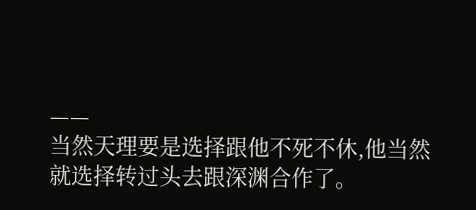——
当然天理要是选择跟他不死不休,他当然就选择转过头去跟深渊合作了。